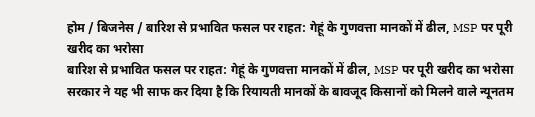होम / बिजनेस / बारिश से प्रभावित फसल पर राहत: गेहूं के गुणवत्ता मानकों में ढील, MSP पर पूरी खरीद का भरोसा
बारिश से प्रभावित फसल पर राहत: गेहूं के गुणवत्ता मानकों में ढील, MSP पर पूरी खरीद का भरोसा
सरकार ने यह भी साफ कर दिया है कि रियायती मानकों के बावजूद किसानों को मिलने वाले न्यूनतम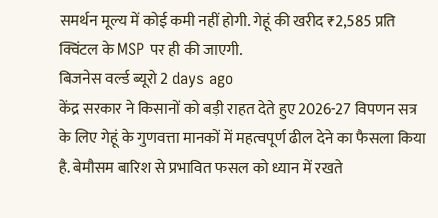समर्थन मूल्य में कोई कमी नहीं होगी. गेहूं की खरीद ₹2,585 प्रति क्विंटल के MSP पर ही की जाएगी.
बिजनेस वर्ल्ड ब्यूरो 2 days ago
केंद्र सरकार ने किसानों को बड़ी राहत देते हुए 2026-27 विपणन सत्र के लिए गेहूं के गुणवत्ता मानकों में महत्वपूर्ण ढील देने का फैसला किया है. बेमौसम बारिश से प्रभावित फसल को ध्यान में रखते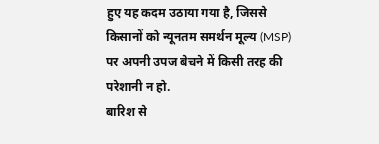हुए यह कदम उठाया गया है, जिससे किसानों को न्यूनतम समर्थन मूल्य (MSP) पर अपनी उपज बेचने में किसी तरह की परेशानी न हो.
बारिश से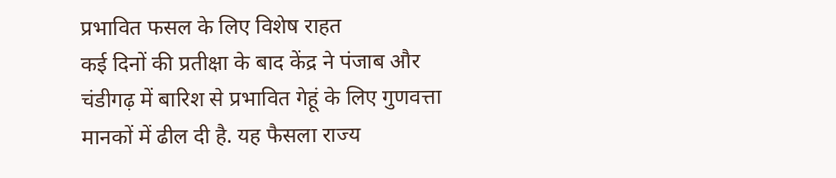प्रभावित फसल के लिए विशेष राहत
कई दिनों की प्रतीक्षा के बाद केंद्र ने पंजाब और चंडीगढ़ में बारिश से प्रभावित गेहूं के लिए गुणवत्ता मानकों में ढील दी है. यह फैसला राज्य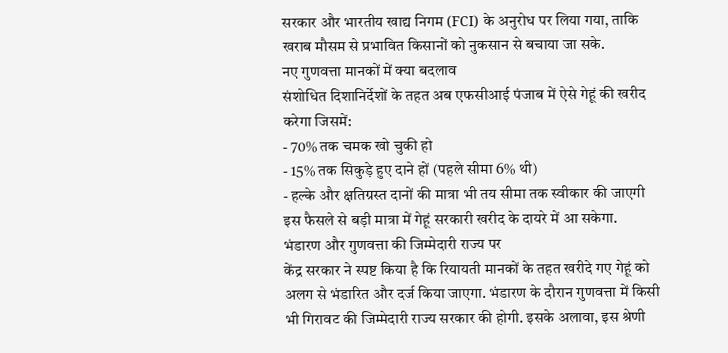सरकार और भारतीय खाद्य निगम (FCI) के अनुरोध पर लिया गया, ताकि खराब मौसम से प्रभावित किसानों को नुकसान से बचाया जा सके.
नए गुणवत्ता मानकों में क्या बदलाव
संशोधित दिशानिर्देशों के तहत अब एफसीआई पंजाब में ऐसे गेहूं की खरीद करेगा जिसमें:
- 70% तक चमक खो चुकी हो
- 15% तक सिकुड़े हुए दाने हों (पहले सीमा 6% थी)
- हल्के और क्षतिग्रस्त दानों की मात्रा भी तय सीमा तक स्वीकार की जाएगी
इस फैसले से बड़ी मात्रा में गेहूं सरकारी खरीद के दायरे में आ सकेगा.
भंडारण और गुणवत्ता की जिम्मेदारी राज्य पर
केंद्र सरकार ने स्पष्ट किया है कि रियायती मानकों के तहत खरीदे गए गेहूं को अलग से भंडारित और दर्ज किया जाएगा. भंडारण के दौरान गुणवत्ता में किसी भी गिरावट की जिम्मेदारी राज्य सरकार की होगी. इसके अलावा, इस श्रेणी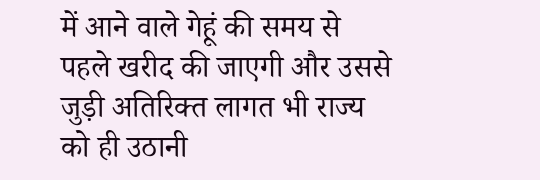में आने वाले गेहूं की समय से पहले खरीद की जाएगी और उससे जुड़ी अतिरिक्त लागत भी राज्य को ही उठानी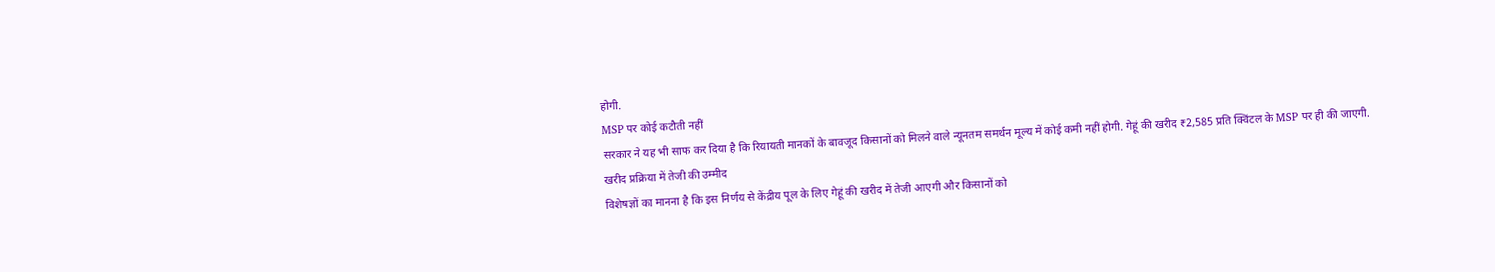होगी.
MSP पर कोई कटौती नहीं
सरकार ने यह भी साफ कर दिया है कि रियायती मानकों के बावजूद किसानों को मिलने वाले न्यूनतम समर्थन मूल्य में कोई कमी नहीं होगी. गेहूं की खरीद ₹2,585 प्रति क्विंटल के MSP पर ही की जाएगी.
खरीद प्रक्रिया में तेजी की उम्मीद
विशेषज्ञों का मानना है कि इस निर्णय से केंद्रीय पूल के लिए गेहूं की खरीद में तेजी आएगी और किसानों को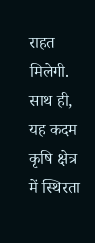राहत मिलेगी. साथ ही, यह कदम कृषि क्षेत्र में स्थिरता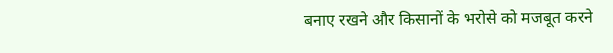बनाए रखने और किसानों के भरोसे को मजबूत करने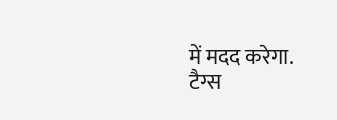में मदद करेगा.
टैग्स